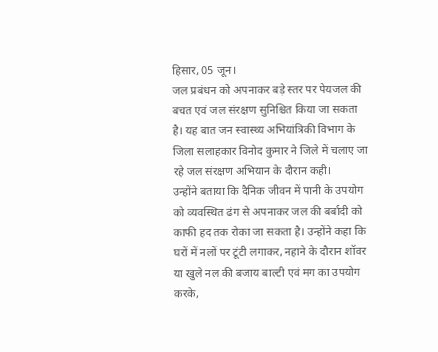हिसार, 05 जून।
जल प्रबंधन को अपनाकर बड़े स्तर पर पेयजल की बचत एवं जल संरक्षण सुनिश्चित किया जा सकता है। यह बात जन स्वास्थ्य अभियांत्रिकी विभाग के जिला सलाहकार विनोद कुमार ने जिले में चलाए जा रहे जल संरक्षण अभियान के दौरान कही।
उन्होंने बताया कि दैनिक जीवन में पानी के उपयोग को व्यवस्थित ढंग से अपनाकर जल की बर्बादी को काफी हद तक रोका जा सकता है। उन्होंने कहा कि घरों में नलों पर टूंटी लगाकर, नहाने के दौरान शॉवर या खुले नल की बजाय बाल्टी एवं मग का उपयोग करके,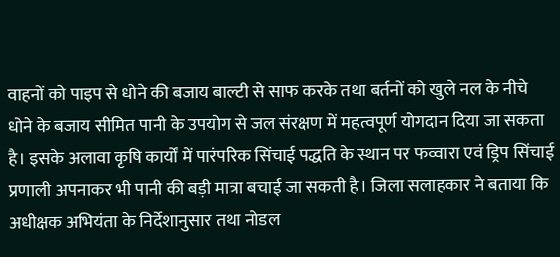वाहनों को पाइप से धोने की बजाय बाल्टी से साफ करके तथा बर्तनों को खुले नल के नीचे धोने के बजाय सीमित पानी के उपयोग से जल संरक्षण में महत्वपूर्ण योगदान दिया जा सकता है। इसके अलावा कृषि कार्यों में पारंपरिक सिंचाई पद्धति के स्थान पर फव्वारा एवं ड्रिप सिंचाई प्रणाली अपनाकर भी पानी की बड़ी मात्रा बचाई जा सकती है। जिला सलाहकार ने बताया कि अधीक्षक अभियंता के निर्देशानुसार तथा नोडल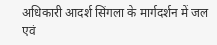अधिकारी आदर्श सिंगला के मार्गदर्शन में जल एवं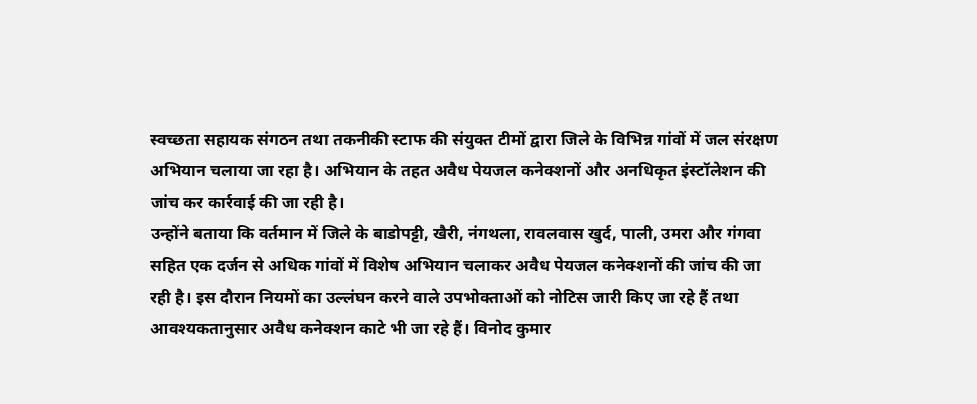स्वच्छता सहायक संगठन तथा तकनीकी स्टाफ की संयुक्त टीमों द्वारा जिले के विभिन्न गांवों में जल संरक्षण अभियान चलाया जा रहा है। अभियान के तहत अवैध पेयजल कनेक्शनों और अनधिकृत इंस्टॉलेशन की जांच कर कार्रवाई की जा रही है।
उन्होंने बताया कि वर्तमान में जिले के बाडोपट्टी, खैरी, नंगथला, रावलवास खुर्द, पाली, उमरा और गंगवा सहित एक दर्जन से अधिक गांवों में विशेष अभियान चलाकर अवैध पेयजल कनेक्शनों की जांच की जा रही है। इस दौरान नियमों का उल्लंघन करने वाले उपभोक्ताओं को नोटिस जारी किए जा रहे हैं तथा आवश्यकतानुसार अवैध कनेक्शन काटे भी जा रहे हैं। विनोद कुमार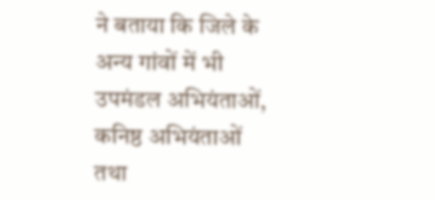ने बताया कि जिले के अन्य गांवों में भी उपमंडल अभियंताओं, कनिष्ठ अभियंताओं तथा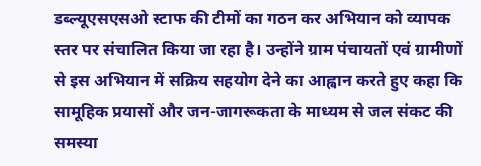डब्ल्यूएसएसओ स्टाफ की टीमों का गठन कर अभियान को व्यापक स्तर पर संचालित किया जा रहा है। उन्होंने ग्राम पंचायतों एवं ग्रामीणों से इस अभियान में सक्रिय सहयोग देने का आह्वान करते हुए कहा कि सामूहिक प्रयासों और जन-जागरूकता के माध्यम से जल संकट की समस्या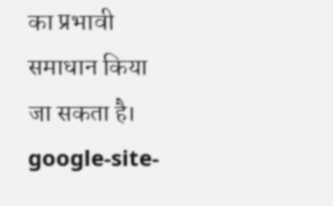का प्रभावी समाधान किया जा सकता है।
google-site-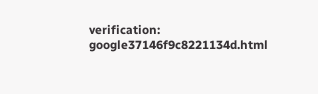verification: google37146f9c8221134d.html